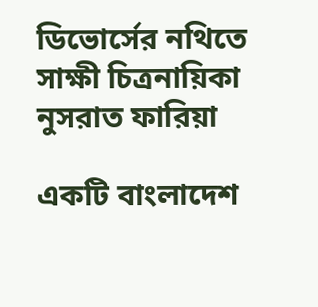ডিভোর্সের নথিতে সাক্ষী চিত্রনায়িকা নুসরাত ফারিয়া

একটি বাংলাদেশ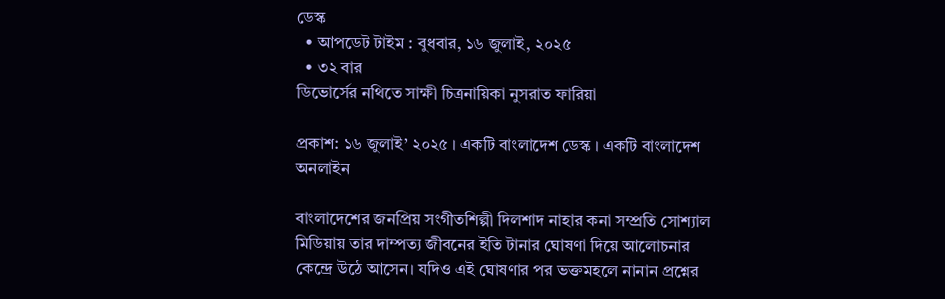ডেস্ক
  • আপডেট টাইম : বুধবার, ১৬ জুলাই, ২০২৫
  • ৩২ বার
ডিভোর্সের নথিতে সাক্ষী চিত্রনায়িকা নুসরাত ফারিয়া

প্রকাশ: ১৬ জুলাই’ ২০২৫ । একটি বাংলাদেশ ডেস্ক । একটি বাংলাদেশ অনলাইন

বাংলাদেশের জনপ্রিয় সংগীতশিল্পী দিলশাদ নাহার কনা সম্প্রতি সোশ্যাল মিডিয়ায় তার দাম্পত্য জীবনের ইতি টানার ঘোষণা দিয়ে আলোচনার কেন্দ্রে উঠে আসেন। যদিও এই ঘোষণার পর ভক্তমহলে নানান প্রশ্নের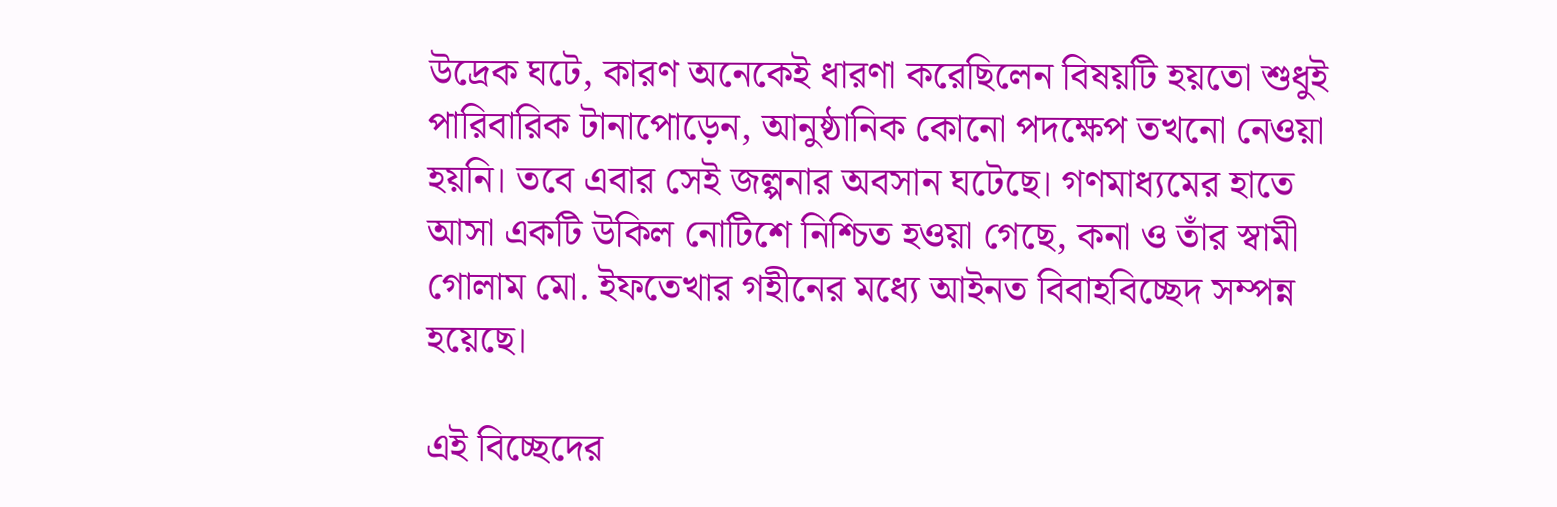উদ্রেক ঘটে, কারণ অনেকেই ধারণা করেছিলেন বিষয়টি হয়তো শুধুই পারিবারিক টানাপোড়েন, আনুষ্ঠানিক কোনো পদক্ষেপ তখনো নেওয়া হয়নি। তবে এবার সেই জল্পনার অবসান ঘটেছে। গণমাধ্যমের হাতে আসা একটি উকিল নোটিশে নিশ্চিত হওয়া গেছে, কনা ও তাঁর স্বামী গোলাম মো. ইফতেখার গহীনের মধ্যে আইনত বিবাহবিচ্ছেদ সম্পন্ন হয়েছে।

এই বিচ্ছেদের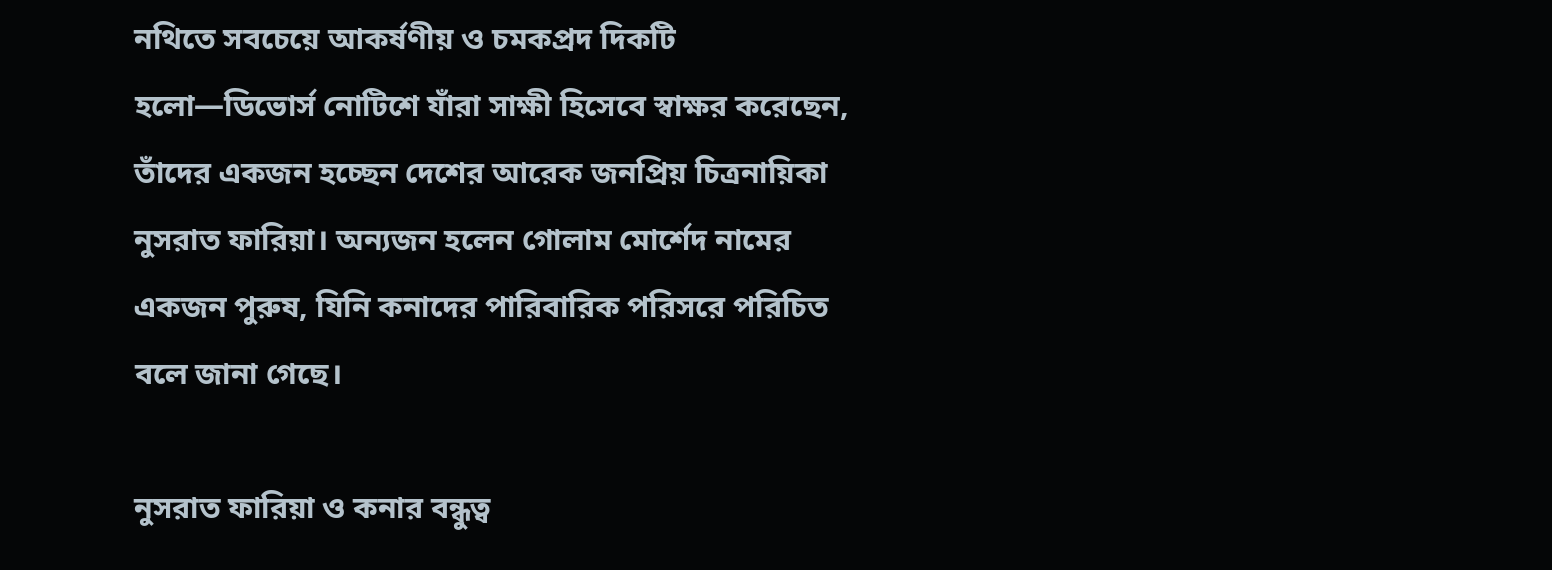নথিতে সবচেয়ে আকর্ষণীয় ও চমকপ্রদ দিকটি হলো—ডিভোর্স নোটিশে যাঁরা সাক্ষী হিসেবে স্বাক্ষর করেছেন, তাঁদের একজন হচ্ছেন দেশের আরেক জনপ্রিয় চিত্রনায়িকা নুসরাত ফারিয়া। অন্যজন হলেন গোলাম মোর্শেদ নামের একজন পুরুষ, যিনি কনাদের পারিবারিক পরিসরে পরিচিত বলে জানা গেছে।

নুসরাত ফারিয়া ও কনার বন্ধুত্ব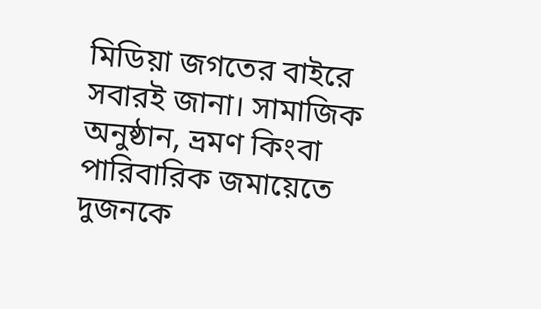মিডিয়া জগতের বাইরে সবারই জানা। সামাজিক অনুষ্ঠান, ভ্রমণ কিংবা পারিবারিক জমায়েতে দুজনকে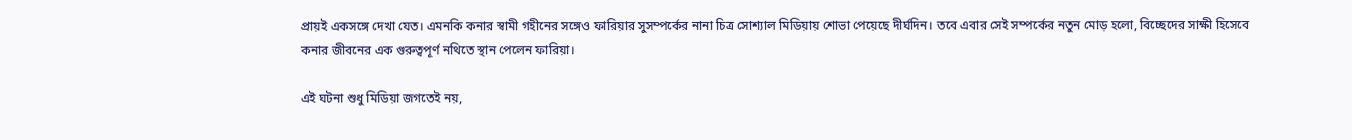প্রায়ই একসঙ্গে দেখা যেত। এমনকি কনার স্বামী গহীনের সঙ্গেও ফারিয়ার সুসম্পর্কের নানা চিত্র সোশ্যাল মিডিয়ায় শোভা পেয়েছে দীর্ঘদিন। তবে এবার সেই সম্পর্কের নতুন মোড় হলো, বিচ্ছেদের সাক্ষী হিসেবে কনার জীবনের এক গুরুত্বপূর্ণ নথিতে স্থান পেলেন ফারিয়া।

এই ঘটনা শুধু মিডিয়া জগতেই নয়,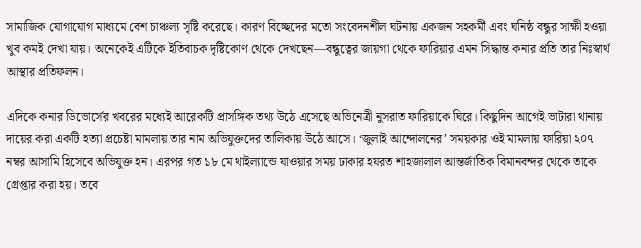সামাজিক যোগাযোগ মাধ্যমে বেশ চাঞ্চল্য সৃষ্টি করেছে। কারণ বিচ্ছেদের মতো সংবেদনশীল ঘটনায় একজন সহকর্মী এবং ঘনিষ্ঠ বন্ধুর সাক্ষী হওয়া খুব কমই দেখা যায়। অনেকেই এটিকে ইতিবাচক দৃষ্টিকোণ থেকে দেখছেন—বন্ধুত্বের জায়গা থেকে ফারিয়ার এমন সিদ্ধান্ত কনার প্রতি তার নিঃস্বার্থ আস্থার প্রতিফলন।

এদিকে কনার ডিভোর্সের খবরের মধ্যেই আরেকটি প্রাসঙ্গিক তথ্য উঠে এসেছে অভিনেত্রী নুসরাত ফারিয়াকে ঘিরে। কিছুদিন আগেই ভাটারা থানায় দায়ের করা একটি হত্যা প্রচেষ্টা মামলায় তার নাম অভিযুক্তদের তালিকায় উঠে আসে। ‘জুলাই আন্দোলনের’ সময়কার ওই মামলায় ফারিয়া ২০৭ নম্বর আসামি হিসেবে অভিযুক্ত হন। এরপর গত ১৮ মে থাইল্যান্ডে যাওয়ার সময় ঢাকার হযরত শাহজালাল আন্তর্জাতিক বিমানবন্দর থেকে তাকে গ্রেপ্তার করা হয়। তবে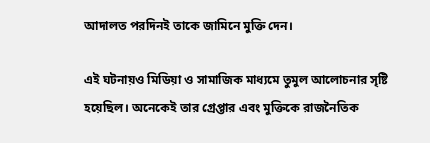আদালত পরদিনই তাকে জামিনে মুক্তি দেন।

এই ঘটনায়ও মিডিয়া ও সামাজিক মাধ্যমে তুমুল আলোচনার সৃষ্টি হয়েছিল। অনেকেই তার গ্রেপ্তার এবং মুক্তিকে রাজনৈতিক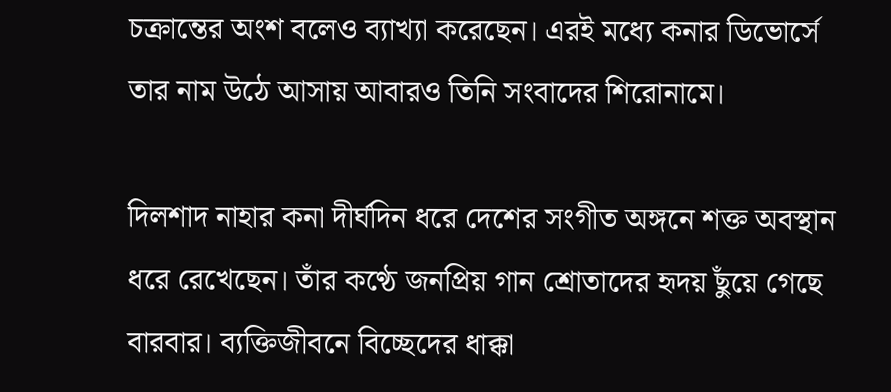চক্রান্তের অংশ বলেও ব্যাখ্যা করেছেন। এরই মধ্যে কনার ডিভোর্সে তার নাম উঠে আসায় আবারও তিনি সংবাদের শিরোনামে।

দিলশাদ নাহার কনা দীর্ঘদিন ধরে দেশের সংগীত অঙ্গনে শক্ত অবস্থান ধরে রেখেছেন। তাঁর কণ্ঠে জনপ্রিয় গান শ্রোতাদের হৃদয় ছুঁয়ে গেছে বারবার। ব্যক্তিজীবনে বিচ্ছেদের ধাক্কা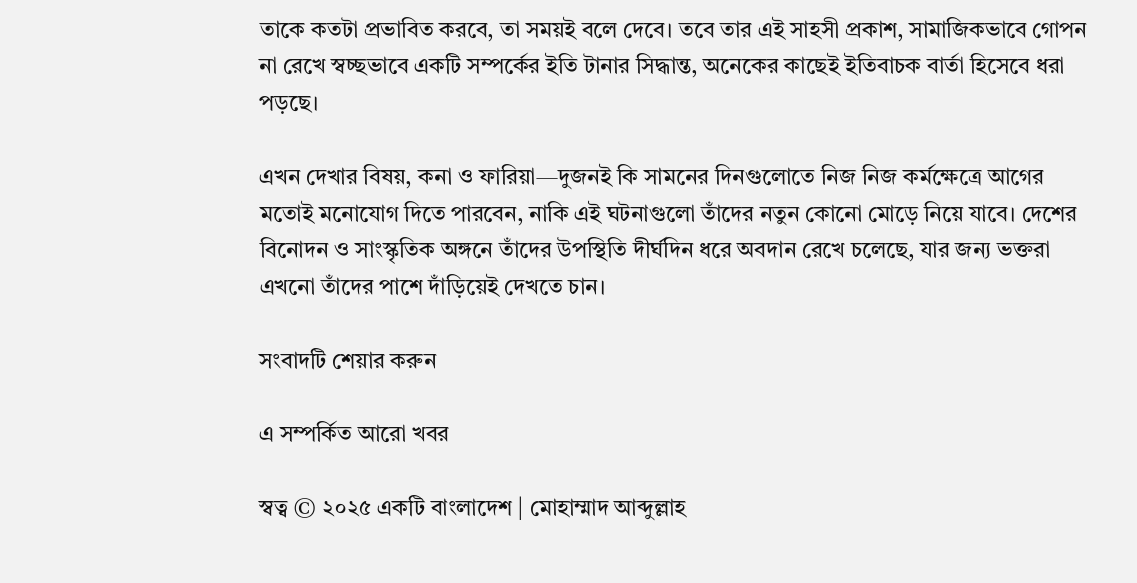তাকে কতটা প্রভাবিত করবে, তা সময়ই বলে দেবে। তবে তার এই সাহসী প্রকাশ, সামাজিকভাবে গোপন না রেখে স্বচ্ছভাবে একটি সম্পর্কের ইতি টানার সিদ্ধান্ত, অনেকের কাছেই ইতিবাচক বার্তা হিসেবে ধরা পড়ছে।

এখন দেখার বিষয়, কনা ও ফারিয়া—দুজনই কি সামনের দিনগুলোতে নিজ নিজ কর্মক্ষেত্রে আগের মতোই মনোযোগ দিতে পারবেন, নাকি এই ঘটনাগুলো তাঁদের নতুন কোনো মোড়ে নিয়ে যাবে। দেশের বিনোদন ও সাংস্কৃতিক অঙ্গনে তাঁদের উপস্থিতি দীর্ঘদিন ধরে অবদান রেখে চলেছে, যার জন্য ভক্তরা এখনো তাঁদের পাশে দাঁড়িয়েই দেখতে চান।

সংবাদটি শেয়ার করুন

এ সম্পর্কিত আরো খবর

স্বত্ব © ২০২৫ একটি বাংলাদেশ | মোহাম্মাদ আব্দুল্লাহ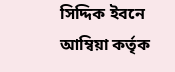সিদ্দিক ইবনে আম্বিয়া কর্তৃক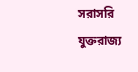সরাসরি যুক্তরাজ্য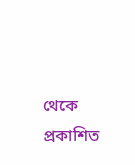থেকে প্রকাশিত